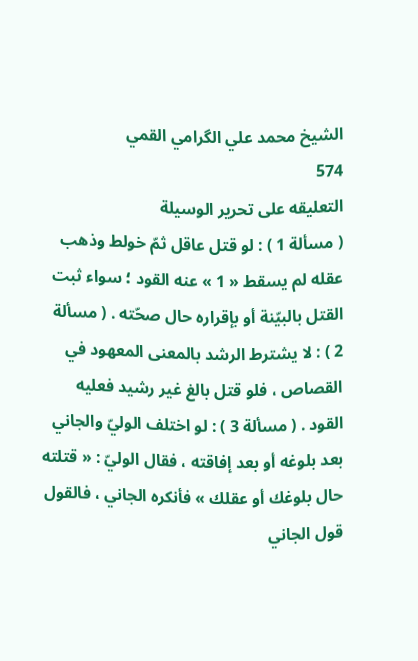الشيخ محمد علي الگرامي القمي
574
التعليقه على تحرير الوسيلة
( مسألة 1 ) : لو قتل عاقل ثمّ خولط وذهب عقله لم يسقط « 1 » عنه القود ؛ سواء ثبت القتل بالبيّنة أو بإقراره حال صحّته . ( مسألة 2 ) : لا يشترط الرشد بالمعنى المعهود في القصاص ، فلو قتل بالغ غير رشيد فعليه القود . ( مسألة 3 ) : لو اختلف الوليّ والجاني بعد بلوغه أو بعد إفاقته ، فقال الوليّ : « قتلته حال بلوغك أو عقلك » فأنكره الجاني ، فالقول قول الجاني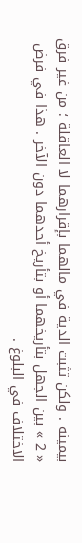بيمينه . ولكن تثبت الدية في مالهما بإقرارهما لا العاقلة ؛ من غير فرق « 2 » بين الجهل بتأريخهما أو بتأريخ أحدهما دون الآخر . هذا في فرض الاختلاف في البلوغ .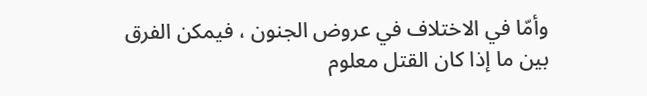وأمّا في الاختلاف في عروض الجنون ، فيمكن الفرق بين ما إذا كان القتل معلوم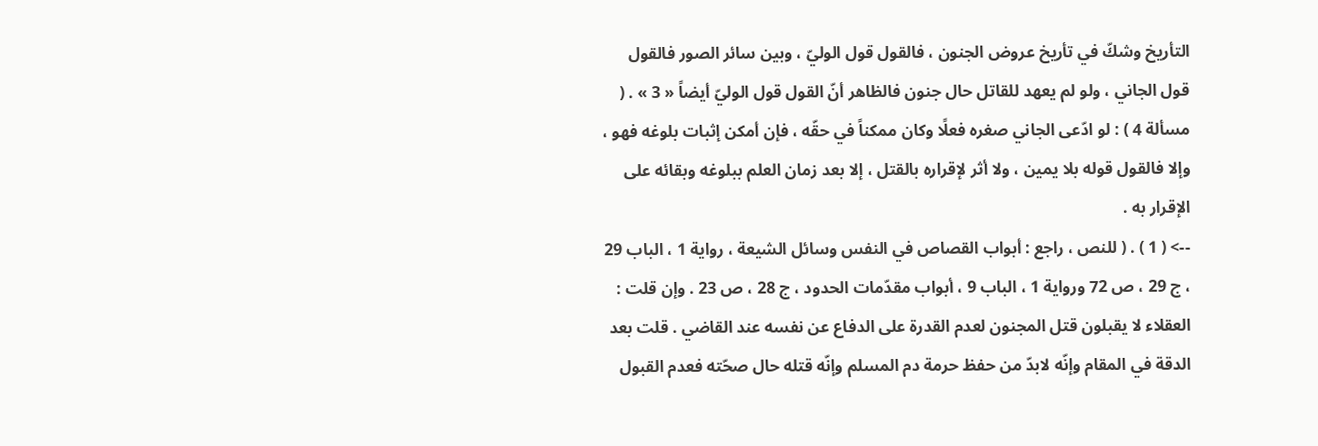التأريخ وشكّ في تأريخ عروض الجنون ، فالقول قول الوليّ ، وبين سائر الصور فالقول قول الجاني ، ولو لم يعهد للقاتل حال جنون فالظاهر أنّ القول قول الوليّ أيضاً « 3 » . ( مسألة 4 ) : لو ادّعى الجاني صغره فعلًا وكان ممكناً في حقّه ، فإن أمكن إثبات بلوغه فهو ، وإلا فالقول قوله بلا يمين ، ولا أثر لإقراره بالقتل ، إلا بعد زمان العلم ببلوغه وبقائه على الإقرار به .
--> ( 1 ) . ( للنص ، راجع : أبواب القصاص في النفس وسائل الشيعة ، رواية 1 ، الباب 29 ، ج 29 ، ص 72 ورواية 1 ، الباب 9 ، أبواب مقدّمات الحدود ، ج 28 ، ص 23 . وإن قلت : العقلاء لا يقبلون قتل المجنون لعدم القدرة على الدفاع عن نفسه عند القاضي . قلت بعد الدقة في المقام وإنّه لابدّ من حفظ حرمة دم المسلم وإنّه قتله حال صحّته فعدم القبول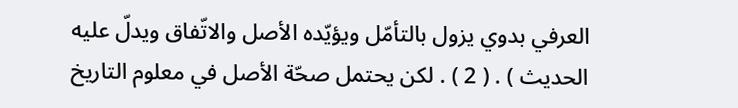العرفي بدوي يزول بالتأمّل ويؤيّده الأصل والاتّفاق ويدلّ عليه الحديث ) . ( 2 ) . لكن يحتمل صحّة الأصل في معلوم التاريخ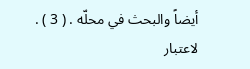أيضاً والبحث في محلّه . ( 3 ) . لاعتبار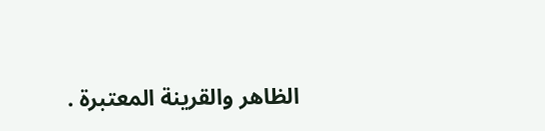الظاهر والقرينة المعتبرة .